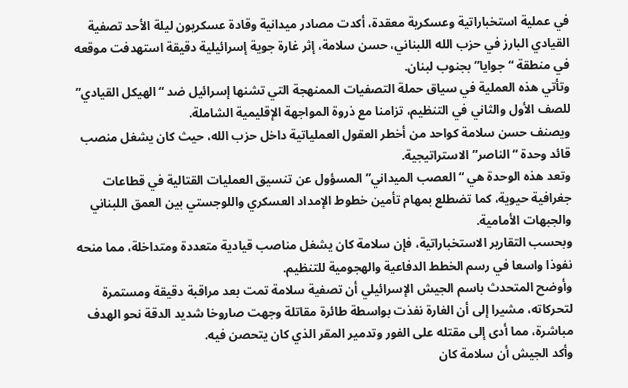في عملية استخباراتية وعسكرية معقدة، أكدت مصادر ميدانية وقادة عسكريون ليلة الأحد تصفية القيادي البارز في حزب الله اللبناني، حسن سلامة، إثر غارة جوية إسرائيلية دقيقة استهدفت موقعه في منطقة “جوايا” بجنوب لبنان.
وتأتي هذه العملية في سياق حملة التصفيات الممنهجة التي تشنها إسرائيل ضد “الهيكل القيادي” للصف الأول والثاني في التنظيم، تزامنا مع ذروة المواجهة الإقليمية الشاملة.
ويصنف حسن سلامة كواحد من أخطر العقول العملياتية داخل حزب الله، حيث كان يشغل منصب قائد وحدة “الناصر” الاستراتيجية.
وتعد هذه الوحدة هي “العصب الميداني” المسؤول عن تنسيق العمليات القتالية في قطاعات جغرافية حيوية، كما تضطلع بمهام تأمين خطوط الإمداد العسكري واللوجستي بين العمق اللبناني والجبهات الأمامية.
وبحسب التقارير الاستخباراتية، فإن سلامة كان يشغل مناصب قيادية متعددة ومتداخلة، مما منحه نفوذا واسعا في رسم الخطط الدفاعية والهجومية للتنظيم.
وأوضح المتحدث باسم الجيش الإسرائيلي أن تصفية سلامة تمت بعد مراقبة دقيقة ومستمرة لتحركاته، مشيرا إلى أن الغارة نفذت بواسطة طائرة مقاتلة وجهت صاروخا شديد الدقة نحو الهدف مباشرة، مما أدى إلى مقتله على الفور وتدمير المقر الذي كان يتحصن فيه.
وأكد الجيش أن سلامة كان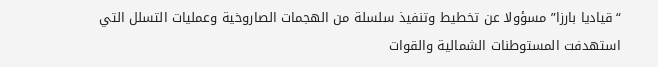“قياديا بارزا” مسؤولا عن تخطيط وتنفيذ سلسلة من الهجمات الصاروخية وعمليات التسلل التي استهدفت المستوطنات الشمالية والقوات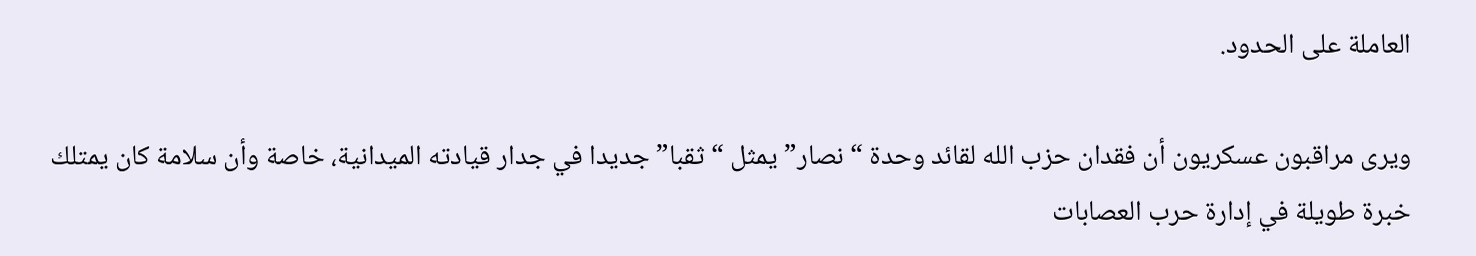العاملة على الحدود.

ويرى مراقبون عسكريون أن فقدان حزب الله لقائد وحدة “نصار” يمثل “ثقبا” جديدا في جدار قيادته الميدانية، خاصة وأن سلامة كان يمتلك خبرة طويلة في إدارة حرب العصابات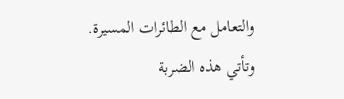والتعامل مع الطائرات المسيرة.
وتأتي هذه الضربة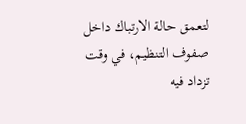لتعمق حالة الارتباك داخل صفوف التنظيم، في وقت تزداد فيه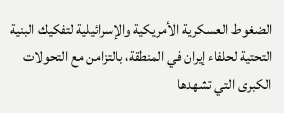الضغوط العسكرية الأمريكية والإسرائيلية لتفكيك البنية التحتية لحلفاء إيران في المنطقة، بالتزامن مع التحولات الكبرى التي تشهدها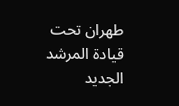طهران تحت قيادة المرشد الجديد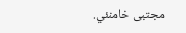مجتبى خامنئي.